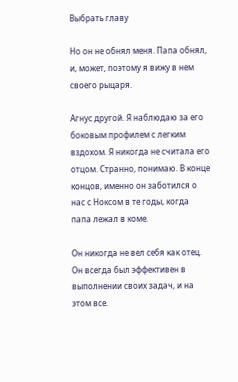Выбрать главу

Но он не обнял меня. Папа обнял, и, может, поэтому я вижу в нем своего рыцаря.

Агнус другой. Я наблюдаю за его боковым профилем с легким вздохом. Я никогда не считала его отцом. Странно, понимаю. В конце концов, именно он заботился о нас с Ноксом в те годы, когда папа лежал в коме.

Он никогда не вел себя как отец. Он всегда был эффективен в выполнении своих задач, и на этом все.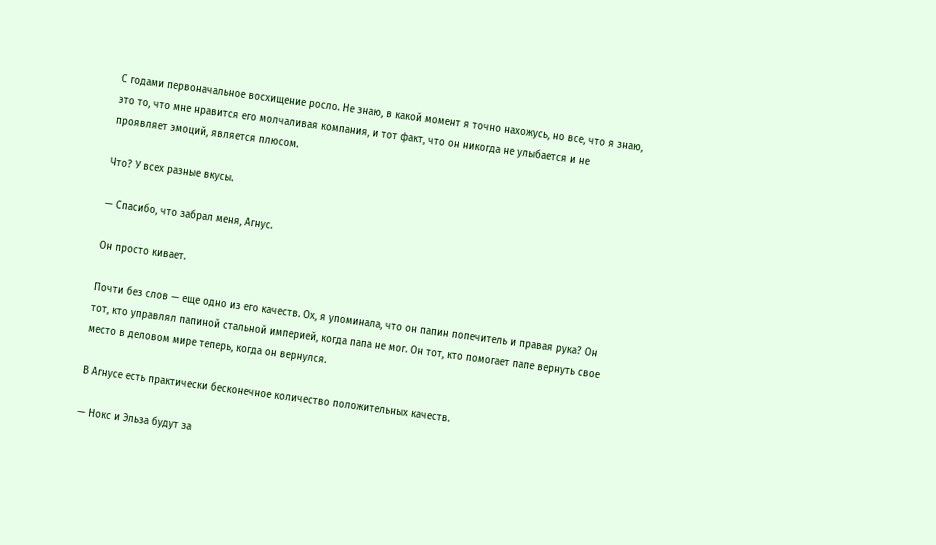С годами первоначальное восхищение росло. Не знаю, в какой момент я точно нахожусь, но все, что я знаю, это то, что мне нравится его молчаливая компания, и тот факт, что он никогда не улыбается и не проявляет эмоций, является плюсом.

Что? У всех разные вкусы.

— Спасибо, что забрал меня, Агнус.

Он просто кивает.

Почти без слов — еще одно из его качеств. Ох, я упоминала, что он папин попечитель и правая рука? Он тот, кто управлял папиной стальной империей, когда папа не мог. Он тот, кто помогает папе вернуть свое место в деловом мире теперь, когда он вернулся.

В Агнусе есть практически бесконечное количество положительных качеств.

— Нокс и Эльза будут за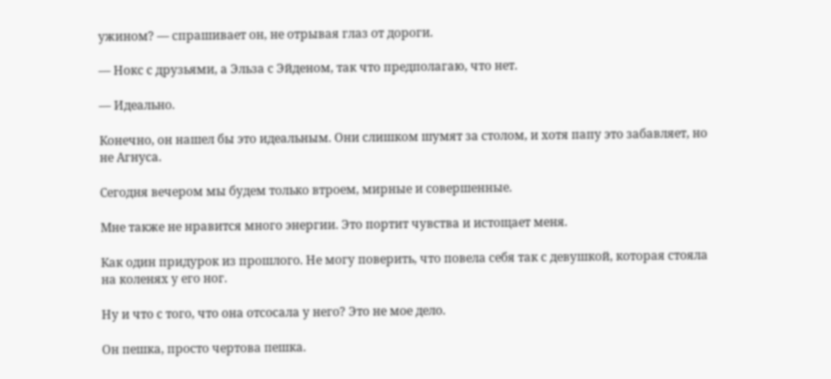ужином? — спрашивает он, не отрывая глаз от дороги.

— Нокс с друзьями, а Эльза с Эйденом, так что предполагаю, что нет.

— Идеально.

Конечно, он нашел бы это идеальным. Они слишком шумят за столом, и хотя папу это забавляет, но не Агнуса.

Сегодня вечером мы будем только втроем, мирные и совершенные.

Мне также не нравится много энергии. Это портит чувства и истощает меня.

Как один придурок из прошлого. Не могу поверить, что повела себя так с девушкой, которая стояла на коленях у его ног.

Ну и что с того, что она отсосала у него? Это не мое дело.

Он пешка, просто чертова пешка.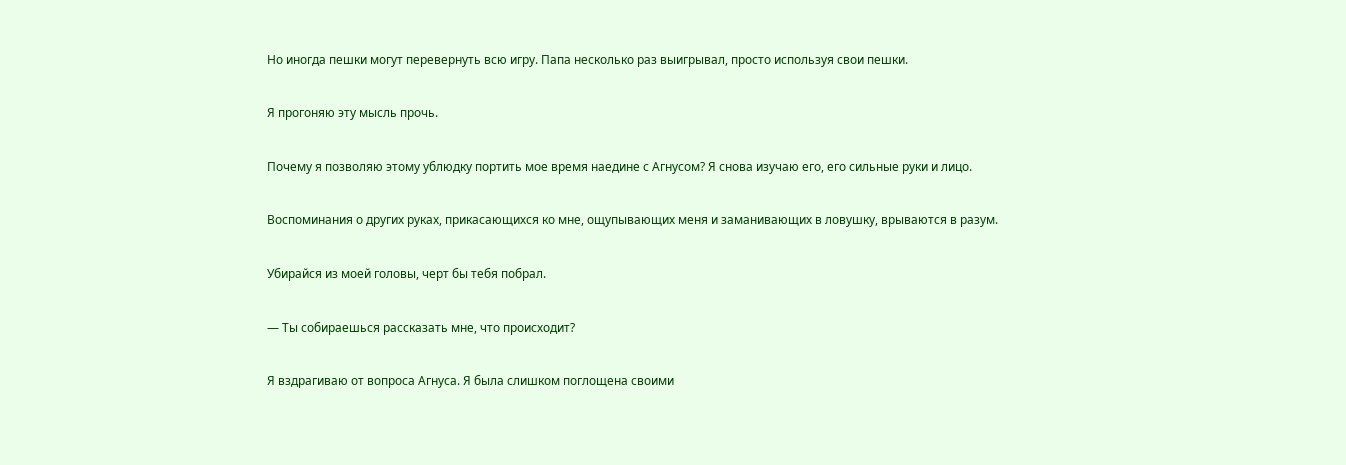Но иногда пешки могут перевернуть всю игру. Папа несколько раз выигрывал, просто используя свои пешки.

Я прогоняю эту мысль прочь.

Почему я позволяю этому ублюдку портить мое время наедине с Агнусом? Я снова изучаю его, его сильные руки и лицо.

Воспоминания о других руках, прикасающихся ко мне, ощупывающих меня и заманивающих в ловушку, врываются в разум.

Убирайся из моей головы, черт бы тебя побрал.

— Ты собираешься рассказать мне, что происходит?

Я вздрагиваю от вопроса Агнуса. Я была слишком поглощена своими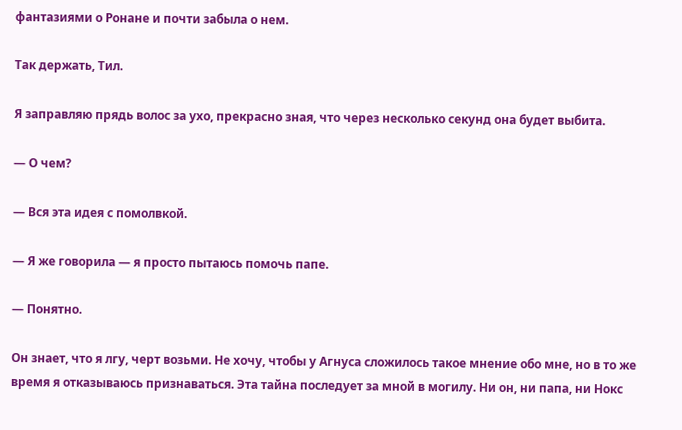фантазиями о Ронане и почти забыла о нем.

Так держать, Тил.

Я заправляю прядь волос за ухо, прекрасно зная, что через несколько секунд она будет выбита.

— О чем?

— Вся эта идея с помолвкой.

— Я же говорила — я просто пытаюсь помочь папе.

— Понятно.

Он знает, что я лгу, черт возьми. Не хочу, чтобы у Агнуса сложилось такое мнение обо мне, но в то же время я отказываюсь признаваться. Эта тайна последует за мной в могилу. Ни он, ни папа, ни Нокс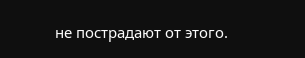не пострадают от этого.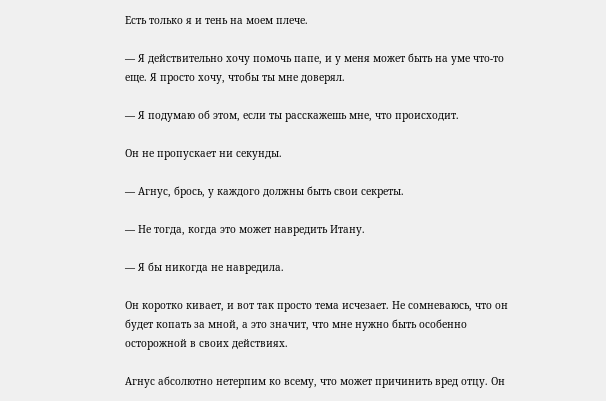Есть только я и тень на моем плече.

— Я действительно хочу помочь папе, и у меня может быть на уме что-то еще. Я просто хочу, чтобы ты мне доверял.

— Я подумаю об этом, если ты расскажешь мне, что происходит.

Он не пропускает ни секунды.

— Агнус, брось, у каждого должны быть свои секреты.

— Не тогда, когда это может навредить Итану.

— Я бы никогда не навредила.

Он коротко кивает, и вот так просто тема исчезает. Не сомневаюсь, что он будет копать за мной, а это значит, что мне нужно быть особенно осторожной в своих действиях.

Агнус абсолютно нетерпим ко всему, что может причинить вред отцу. Он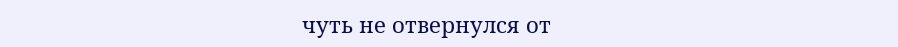чуть не отвернулся от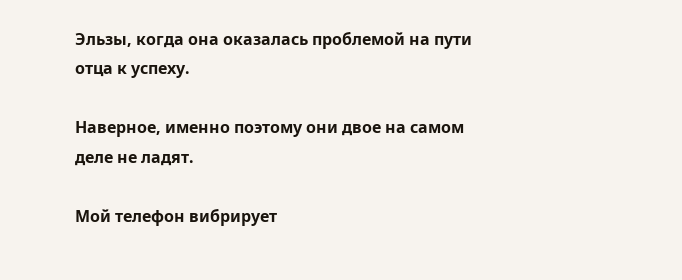Эльзы, когда она оказалась проблемой на пути отца к успеху.

Наверное, именно поэтому они двое на самом деле не ладят.

Мой телефон вибрирует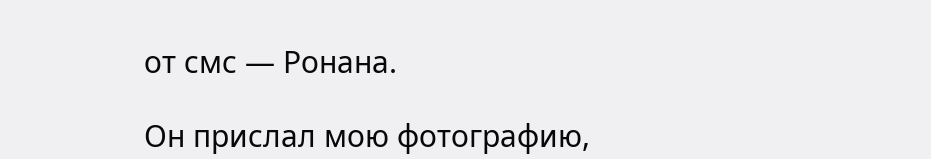от смс — Ронана.

Он прислал мою фотографию,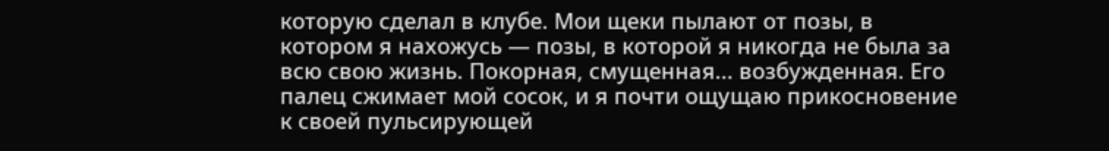которую сделал в клубе. Мои щеки пылают от позы, в котором я нахожусь — позы, в которой я никогда не была за всю свою жизнь. Покорная, смущенная... возбужденная. Его палец сжимает мой сосок, и я почти ощущаю прикосновение к своей пульсирующей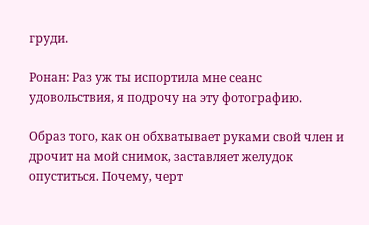груди.

Ронан: Раз уж ты испортила мне сеанс удовольствия, я подрочу на эту фотографию.

Образ того, как он обхватывает руками свой член и дрочит на мой снимок, заставляет желудок опуститься. Почему, черт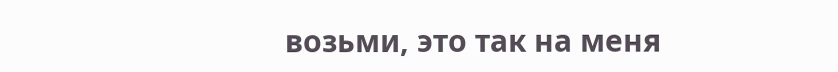возьми, это так на меня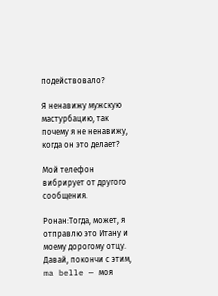подействовало?

Я ненавижу мужскую мастурбацию, так почему я не ненавижу, когда он это делает?

Мой телефон вибрирует от другого сообщения.

Ронан:Тогда, может, я отправлю это Итану и моему дорогому отцу. Давай, покончи с этим, ma belle — моя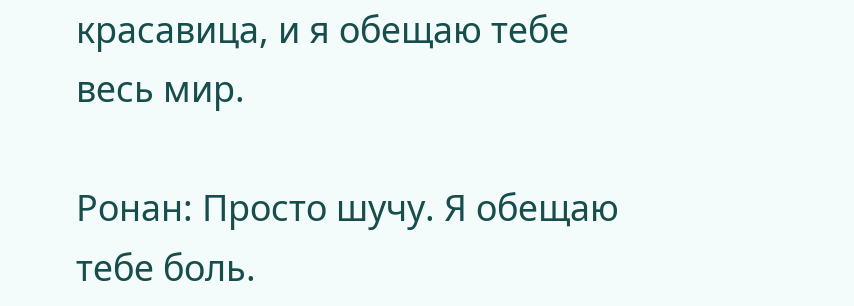красавица, и я обещаю тебе весь мир.

Ронан: Просто шучу. Я обещаю тебе боль.